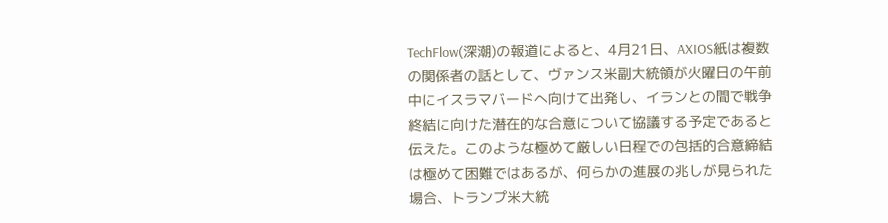TechFlow(深潮)の報道によると、4月21日、AXIOS紙は複数の関係者の話として、ヴァンス米副大統領が火曜日の午前中にイスラマバードへ向けて出発し、イランとの間で戦争終結に向けた潜在的な合意について協議する予定であると伝えた。このような極めて厳しい日程での包括的合意締結は極めて困難ではあるが、何らかの進展の兆しが見られた場合、トランプ米大統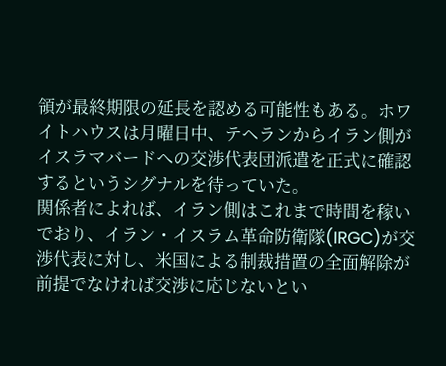領が最終期限の延長を認める可能性もある。ホワイトハウスは月曜日中、テヘランからイラン側がイスラマバードへの交渉代表団派遣を正式に確認するというシグナルを待っていた。
関係者によれば、イラン側はこれまで時間を稼いでおり、イラン・イスラム革命防衛隊(IRGC)が交渉代表に対し、米国による制裁措置の全面解除が前提でなければ交渉に応じないとい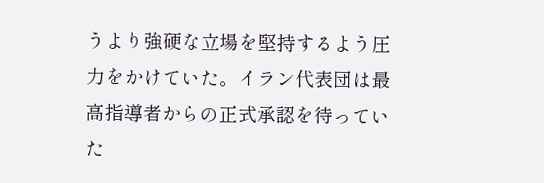うより強硬な立場を堅持するよう圧力をかけていた。イラン代表団は最高指導者からの正式承認を待っていた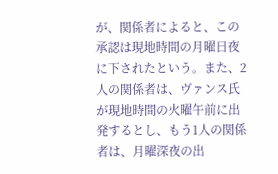が、関係者によると、この承認は現地時間の月曜日夜に下されたという。また、2人の関係者は、ヴァンス氏が現地時間の火曜午前に出発するとし、もう1人の関係者は、月曜深夜の出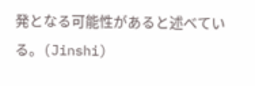発となる可能性があると述べている。(Jinshi)